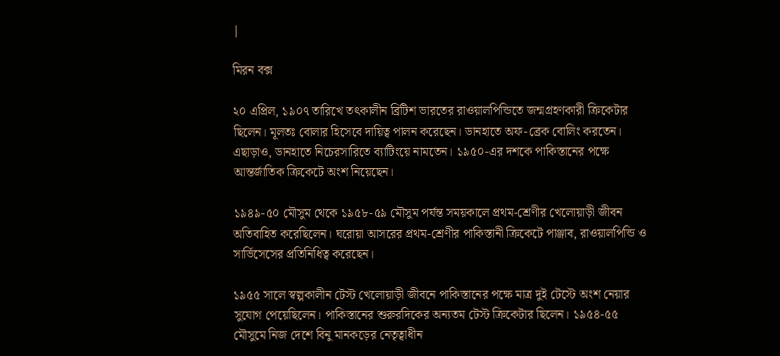|

মিরন বক্স

২০ এপ্রিল, ১৯০৭ তারিখে তৎকালীন ব্রিটিশ ভারতের রাওয়ালপিন্ডিতে জন্মগ্রহণকারী ক্রিকেটার ছিলেন। মূলতঃ বোলার হিসেবে দায়িত্ব পালন করেছেন। ডানহাতে অফ-ব্রেক বোলিং করতেন। এছাড়াও, ডানহাতে নিচেরসারিতে ব্যাটিংয়ে নামতেন। ১৯৫০-এর দশকে পাকিস্তানের পক্ষে আন্তর্জাতিক ক্রিকেটে অংশ নিয়েছেন।

১৯৪৯-৫০ মৌসুম থেকে ১৯৫৮-৫৯ মৌসুম পর্যন্ত সময়কালে প্রথম-শ্রেণীর খেলোয়াড়ী জীবন অতিবাহিত করেছিলেন। ঘরোয়া আসরের প্রথম-শ্রেণীর পাকিস্তানী ক্রিকেটে পাঞ্জাব, রাওয়ালপিন্ডি ও সার্ভিসেসের প্রতিনিধিত্ব করেছেন।

১৯৫৫ সালে স্বল্পকালীন টেস্ট খেলোয়াড়ী জীবনে পাকিস্তানের পক্ষে মাত্র দুই টেস্টে অংশ নেয়ার সুযোগ পেয়েছিলেন। পাকিস্তানের শুরুরদিকের অন্যতম টেস্ট ক্রিকেটার ছিলেন। ১৯৫৪-৫৫ মৌসুমে নিজ দেশে বিনু মানকড়ের নেতৃত্বাধীন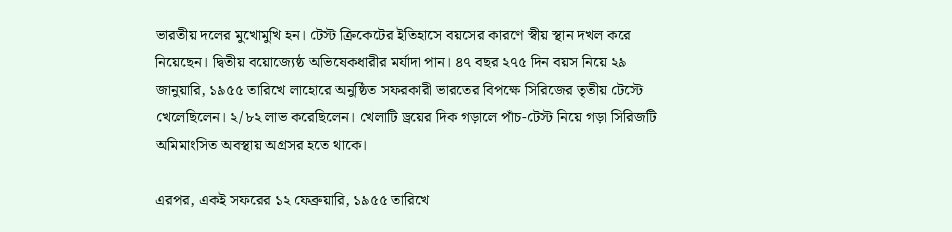ভারতীয় দলের মুখোমুখি হন। টেস্ট ক্রিকেটের ইতিহাসে বয়সের কারণে স্বীয় স্থান দখল করে নিয়েছেন। দ্বিতীয় বয়োজ্যেষ্ঠ অভিষেকধারীর মর্যাদা পান। ৪৭ বছর ২৭৫ দিন বয়স নিয়ে ২৯ জানুয়ারি, ১৯৫৫ তারিখে লাহোরে অনুষ্ঠিত সফরকারী ভারতের বিপক্ষে সিরিজের তৃতীয় টেস্টে খেলেছিলেন। ২/৮২ লাভ করেছিলেন। খেলাটি ড্রয়ের দিক গড়ালে পাঁচ-টেস্ট নিয়ে গড়া সিরিজটি অমিমাংসিত অবস্থায় অগ্রসর হতে থাকে।

এরপর, একই সফরের ১২ ফেব্রুয়ারি, ১৯৫৫ তারিখে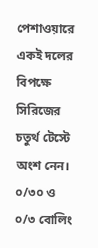পেশাওয়ারে একই দলের বিপক্ষে সিরিজের চতুর্থ টেস্টে অংশ নেন। ০/৩০ ও ০/৩ বোলিং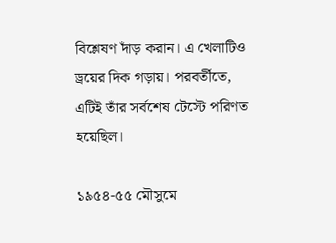বিশ্লেষণ দাঁড় করান। এ খেলাটিও ড্রয়ের দিক গড়ায়। পরবর্তীতে, এটিই তাঁর সর্বশেষ টেস্টে পরিণত হয়েছিল।

১৯৫৪-৫৫ মৌসুমে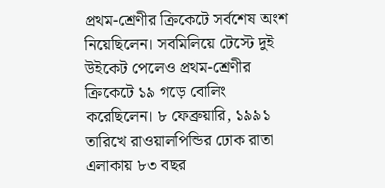প্রথম-শ্রেণীর ক্রিকেটে সর্বশেষ অংশ নিয়েছিলেন। সবমিলিয়ে টেস্টে দুই উইকেট পেলেও প্রথম-শ্রেণীর ক্রিকেটে ১৯ গড়ে বোলিং করেছিলেন। ৮ ফেব্রুয়ারি, ১৯৯১ তারিখে রাওয়ালপিন্ডির ঢোক রাতা এলাকায় ৮৩ বছর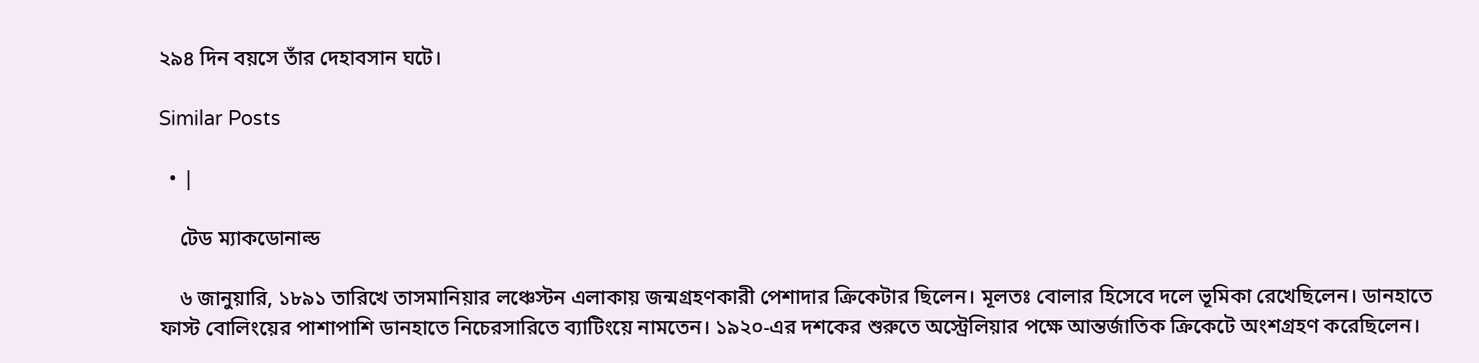২৯৪ দিন বয়সে তাঁর দেহাবসান ঘটে।

Similar Posts

  • |

    টেড ম্যাকডোনাল্ড

    ৬ জানুয়ারি, ১৮৯১ তারিখে তাসমানিয়ার লঞ্চেস্টন এলাকায় জন্মগ্রহণকারী পেশাদার ক্রিকেটার ছিলেন। মূলতঃ বোলার হিসেবে দলে ভূমিকা রেখেছিলেন। ডানহাতে ফাস্ট বোলিংয়ের পাশাপাশি ডানহাতে নিচেরসারিতে ব্যাটিংয়ে নামতেন। ১৯২০-এর দশকের শুরুতে অস্ট্রেলিয়ার পক্ষে আন্তর্জাতিক ক্রিকেটে অংশগ্রহণ করেছিলেন।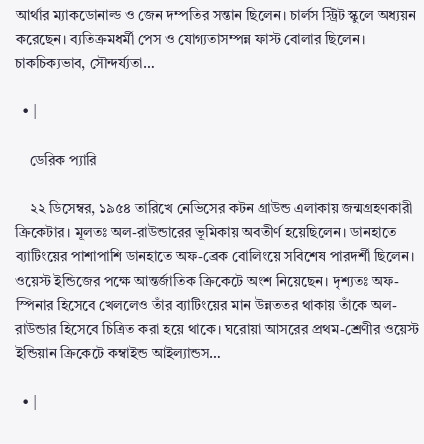আর্থার ম্যাকডোনাল্ড ও জেন দম্পতির সন্তান ছিলেন। চার্লস স্ট্রিট স্কুলে অধ্যয়ন করেছেন। ব্যতিক্রমধর্মী পেস ও যোগ্যতাসম্পন্ন ফাস্ট বোলার ছিলেন। চাকচিক্যভাব, সৌন্দর্য্যতা…

  • |

    ডেরিক প্যারি

    ২২ ডিসেম্বর, ১৯৫৪ তারিখে নেভিসের কটন গ্রাউন্ড এলাকায় জন্মগ্রহণকারী ক্রিকেটার। মূলতঃ অল-রাউন্ডারের ভূমিকায় অবতীর্ণ হয়েছিলেন। ডানহাতে ব্যাটিংয়ের পাশাপাশি ডানহাতে অফ-ব্রেক বোলিংয়ে সবিশেষ পারদর্শী ছিলেন। ওয়েস্ট ইন্ডিজের পক্ষে আন্তর্জাতিক ক্রিকেটে অংশ নিয়েছেন। দৃশ্যতঃ অফ-স্পিনার হিসেবে খেললেও তাঁর ব্যাটিংয়ের মান উন্নততর থাকায় তাঁকে অল-রাউন্ডার হিসেবে চিত্রিত করা হয়ে থাকে। ঘরোয়া আসরের প্রথম-শ্রেণীর ওয়েস্ট ইন্ডিয়ান ক্রিকেটে কম্বাইন্ড আইল্যান্ডস…

  • |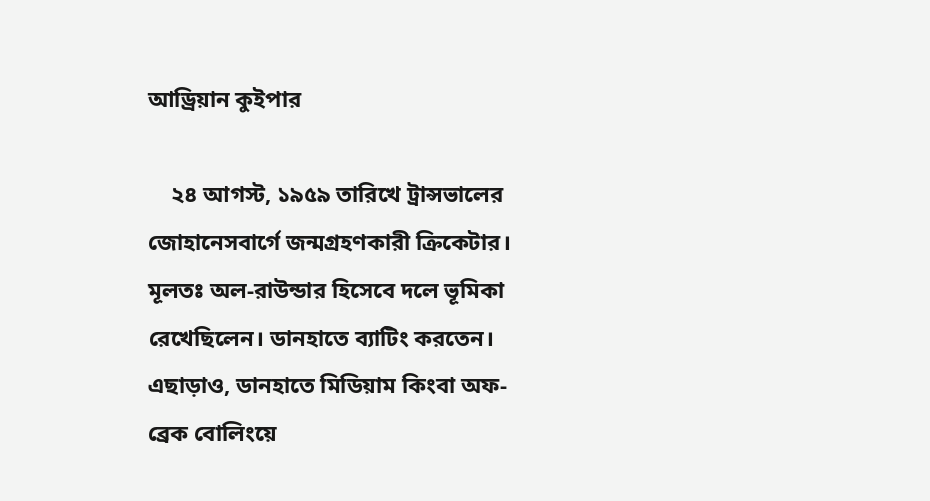আড্রিয়ান কুইপার

    ২৪ আগস্ট, ১৯৫৯ তারিখে ট্রান্সভালের জোহানেসবার্গে জন্মগ্রহণকারী ক্রিকেটার। মূলতঃ অল-রাউন্ডার হিসেবে দলে ভূমিকা রেখেছিলেন। ডানহাতে ব্যাটিং করতেন। এছাড়াও, ডানহাতে মিডিয়াম কিংবা অফ-ব্রেক বোলিংয়ে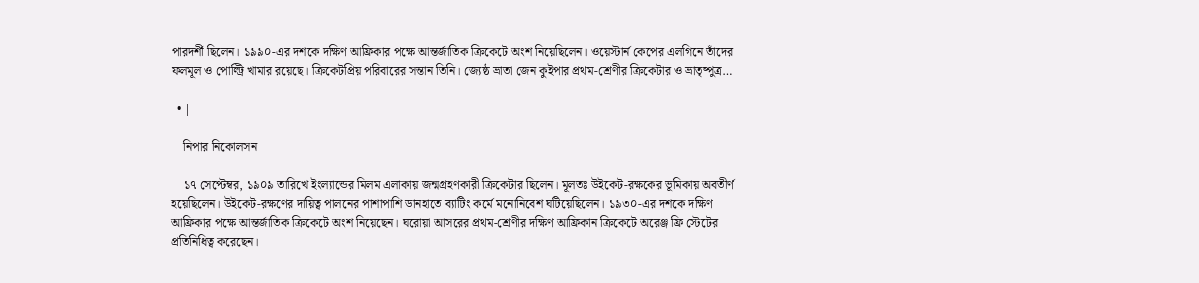পারদর্শী ছিলেন। ১৯৯০-এর দশকে দক্ষিণ আফ্রিকার পক্ষে আন্তর্জাতিক ক্রিকেটে অংশ নিয়েছিলেন। ওয়েস্টার্ন কেপের এলগিনে তাঁদের ফলমূল ও পোল্ট্রি খামার রয়েছে। ক্রিকেটপ্রিয় পরিবারের সন্তান তিনি। জ্যেষ্ঠ ভ্রাতা জেন কুইপার প্রথম-শ্রেণীর ক্রিকেটার ও ভ্রাতৃষ্পুত্র…

  • |

    নিপার নিকোলসন

    ১৭ সেপ্টেম্বর, ১৯০৯ তারিখে ইংল্যান্ডের মিলম এলাকায় জন্মগ্রহণকারী ক্রিকেটার ছিলেন। মূলতঃ উইকেট-রক্ষকের ভূমিকায় অবতীর্ণ হয়েছিলেন। উইকেট-রক্ষণের দায়িত্ব পালনের পাশাপাশি ডানহাতে ব্যাটিং কর্মে মনোনিবেশ ঘটিয়েছিলেন। ১৯৩০-এর দশকে দক্ষিণ আফ্রিকার পক্ষে আন্তর্জাতিক ক্রিকেটে অংশ নিয়েছেন। ঘরোয়া আসরের প্রথম-শ্রেণীর দক্ষিণ আফ্রিকান ক্রিকেটে অরেঞ্জ ফ্রি স্টেটের প্রতিনিধিত্ব করেছেন।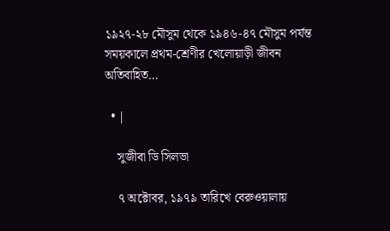১৯২৭-২৮ মৌসুম থেকে ১৯৪৬-৪৭ মৌসুম পর্যন্ত সময়কালে প্রথম-শ্রেণীর খেলোয়াড়ী জীবন অতিবাহিত…

  • |

    সুজীবা ডি সিলভা

    ৭ অক্টোবর, ১৯৭৯ তারিখে বেরুওয়ালায়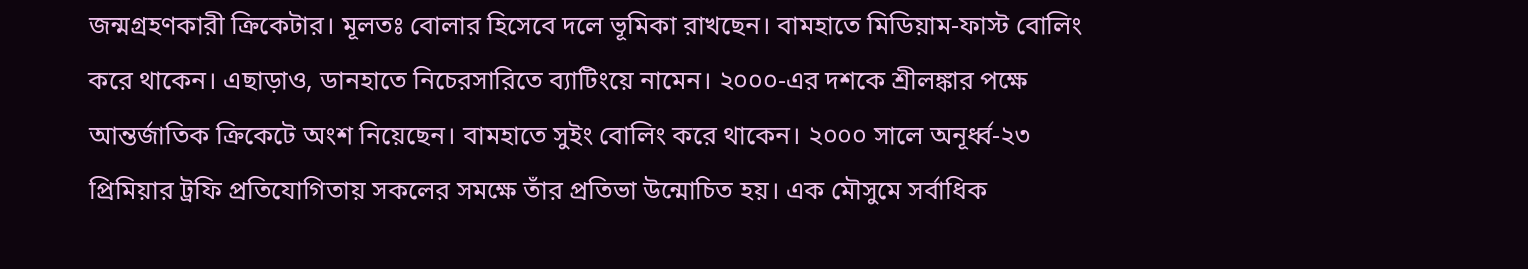জন্মগ্রহণকারী ক্রিকেটার। মূলতঃ বোলার হিসেবে দলে ভূমিকা রাখছেন। বামহাতে মিডিয়াম-ফাস্ট বোলিং করে থাকেন। এছাড়াও, ডানহাতে নিচেরসারিতে ব্যাটিংয়ে নামেন। ২০০০-এর দশকে শ্রীলঙ্কার পক্ষে আন্তর্জাতিক ক্রিকেটে অংশ নিয়েছেন। বামহাতে সুইং বোলিং করে থাকেন। ২০০০ সালে অনূর্ধ্ব-২৩ প্রিমিয়ার ট্রফি প্রতিযোগিতায় সকলের সমক্ষে তাঁর প্রতিভা উন্মোচিত হয়। এক মৌসুমে সর্বাধিক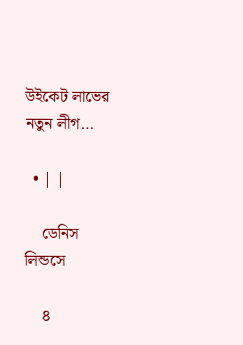উইকেট লাভের নতুন লীগ…

  • | |

    ডেনিস লিন্ডসে

    ৪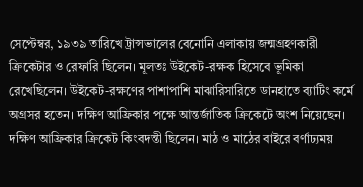সেপ্টেম্বর, ১৯৩৯ তারিখে ট্রান্সভালের বেনোনি এলাকায় জন্মগ্রহণকারী ক্রিকেটার ও রেফারি ছিলেন। মূলতঃ উইকেট-রক্ষক হিসেবে ভূমিকা রেখেছিলেন। উইকেট-রক্ষণের পাশাপাশি মাঝারিসারিতে ডানহাতে ব্যাটিং কর্মে অগ্রসর হতেন। দক্ষিণ আফ্রিকার পক্ষে আন্তর্জাতিক ক্রিকেটে অংশ নিয়েছেন। দক্ষিণ আফ্রিকার ক্রিকেট কিংবদন্তী ছিলেন। মাঠ ও মাঠের বাইরে বর্ণাঢ্যময়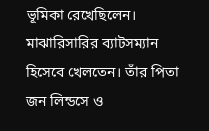ভূমিকা রেখেছিলেন। মাঝারিসারির ব্যাটসম্যান হিসেবে খেলতেন। তাঁর পিতা জন লিন্ডসে ও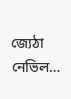জ্যেঠা নেভিল…